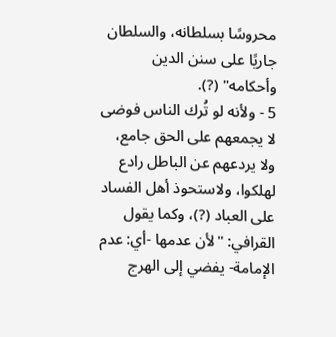محروسًا بسلطانه، والسلطان جاريًا على سنن الدين وأحكامه" (?).
5 - ولأنه لو تُرك الناس فوضى لا يجمعهم على الحق جامع، ولا يردعهم عن الباطل رادع لهلكوا، ولاستحوذ أهل الفساد على العباد (?)، وكما يقول القرافي: "لأن عدمها -أي: عدم الإمامة- يفضي إلى الهرج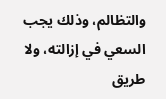والتظالم، وذلك يجب السعي في إزالته، ولا طريق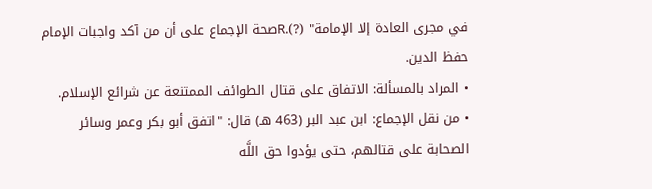في مجرى العادة إلا الإمامة" (?).Rصحة الإجماع على أن من آكد واجبات الإمام حفظ الدين.
• المراد بالمسألة: الاتفاق على قتال الطوائف الممتنعة عن شرائع الإسلام.
• من نقل الإجماع: ابن عبد البر (463 هـ) قال: "اتفق أبو بكر وعمر وسائر الصحابة على قتالهم، حتى يؤدوا حق اللَّه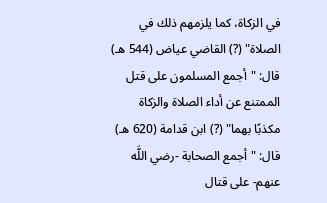في الزكاة، كما يلزمهم ذلك في الصلاة" (?) القاضي عياض (544 هـ) قال: "أجمع المسلمون على قتل الممتنع عن أداء الصلاة والزكاة مكذبًا بهما" (?) ابن قدامة (620 هـ) قال: "أجمع الصحابة -رضي اللَّه عنهم- على قتال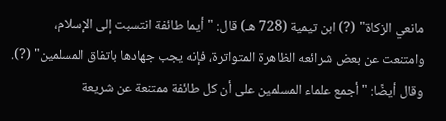مانعي الزكاة" (?) ابن تيمية (728 هـ) قال: "أيما طائفة انتسبت إلى الإسلام، وامتنعت عن بعض شرائعه الظاهرة المتواترة، فإنه يجب جهادها باتفاق المسلمين" (?). وقال أيضًا: "أجمع علماء المسلمين على أن كل طائفة ممتنعة عن شريعة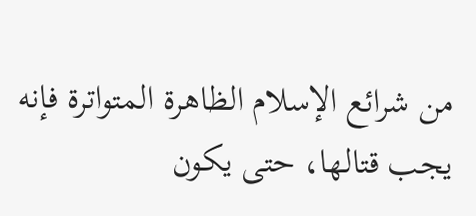من شرائع الإسلام الظاهرة المتواترة فإنه يجب قتالها، حتى يكون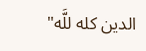الدين كله للَّه"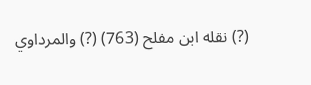(?) نقله ابن مفلح (763) (?) والمرداوي